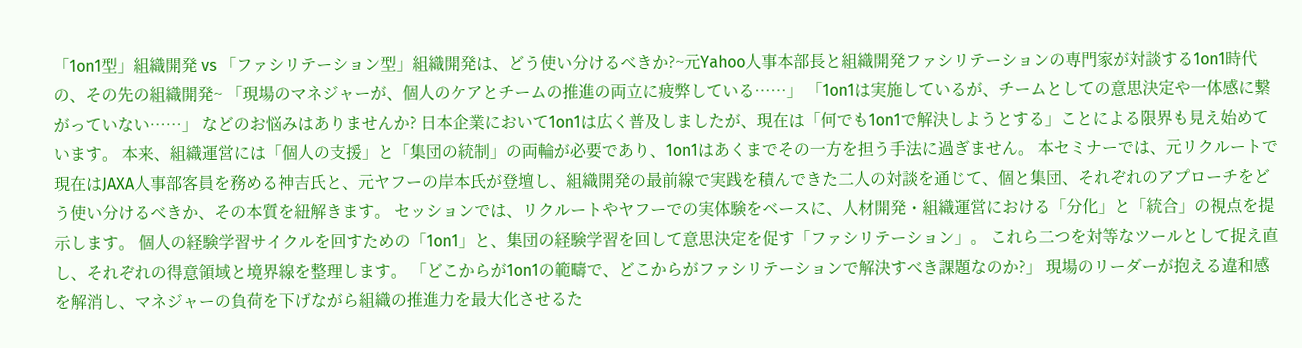「1on1型」組織開発 vs 「ファシリテーション型」組織開発は、どう使い分けるべきか?~元Yahoo人事本部長と組織開発ファシリテーションの専門家が対談する1on1時代の、その先の組織開発~ 「現場のマネジャーが、個人のケアとチームの推進の両立に疲弊している……」 「1on1は実施しているが、チームとしての意思決定や一体感に繋がっていない……」 などのお悩みはありませんか? 日本企業において1on1は広く普及しましたが、現在は「何でも1on1で解決しようとする」ことによる限界も見え始めています。 本来、組織運営には「個人の支援」と「集団の統制」の両輪が必要であり、1on1はあくまでその一方を担う手法に過ぎません。 本セミナーでは、元リクルートで現在はJAXA人事部客員を務める神吉氏と、元ヤフーの岸本氏が登壇し、組織開発の最前線で実践を積んできた二人の対談を通じて、個と集団、それぞれのアプローチをどう使い分けるべきか、その本質を紐解きます。 セッションでは、リクルートやヤフーでの実体験をベースに、人材開発・組織運営における「分化」と「統合」の視点を提示します。 個人の経験学習サイクルを回すための「1on1」と、集団の経験学習を回して意思決定を促す「ファシリテーション」。 これら二つを対等なツールとして捉え直し、それぞれの得意領域と境界線を整理します。 「どこからが1on1の範疇で、どこからがファシリテーションで解決すべき課題なのか?」 現場のリーダーが抱える違和感を解消し、マネジャーの負荷を下げながら組織の推進力を最大化させるた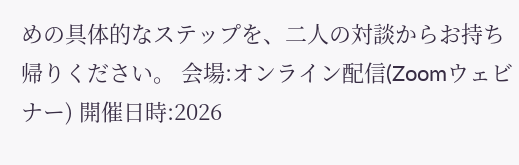めの具体的なステップを、二人の対談からお持ち帰りください。 会場:オンライン配信(Zoomウェビナー) 開催日時:2026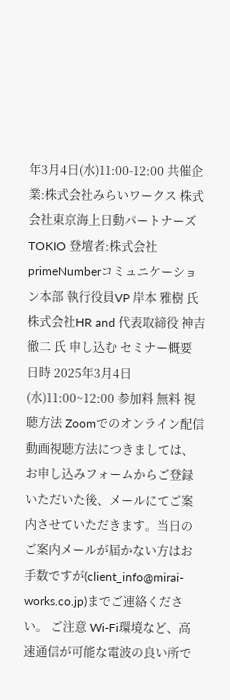年3月4日(水)11:00-12:00 共催企業:株式会社みらいワークス 株式会社東京海上日動パートナーズTOKIO 登壇者:株式会社primeNumberコミュニケーション本部 執行役員VP 岸本 雅樹 氏 株式会社HR and 代表取締役 神吉 徹二 氏 申し込む セミナー概要 日時 2025年3月4日(水)11:00~12:00 参加料 無料 視聴方法 Zoomでのオンライン配信 動画視聴方法につきましては、お申し込みフォームからご登録いただいた後、メールにてご案内させていただきます。当日のご案内メールが届かない方はお手数ですが(client_info@mirai-works.co.jp)までご連絡ください。 ご注意 Wi-Fi環境など、高速通信が可能な電波の良い所で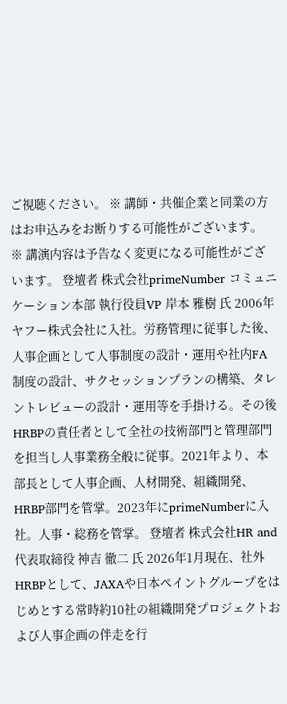ご視聴ください。 ※ 講師・共催企業と同業の方はお申込みをお断りする可能性がございます。 ※ 講演内容は予告なく変更になる可能性がございます。 登壇者 株式会社primeNumber コミュニケーション本部 執行役員VP 岸本 雅樹 氏 2006年ヤフー株式会社に入社。労務管理に従事した後、人事企画として人事制度の設計・運用や社内FA制度の設計、サクセッションプランの構築、タレントレビューの設計・運用等を手掛ける。その後HRBPの責任者として全社の技術部門と管理部門を担当し人事業務全般に従事。2021年より、本部長として人事企画、人材開発、組織開発、HRBP部門を管掌。2023年にprimeNumberに入社。人事・総務を管掌。 登壇者 株式会社HR and 代表取締役 神吉 徹二 氏 2026年1月現在、社外HRBPとして、JAXAや日本ペイントグループをはじめとする常時約10社の組織開発プロジェクトおよび人事企画の伴走を行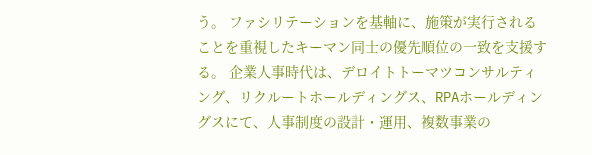う。 ファシリテーションを基軸に、施策が実行されることを重視したキーマン同士の優先順位の一致を支援する。 企業人事時代は、デロイトトーマツコンサルティング、リクルートホールディングス、RPAホールディングスにて、人事制度の設計・運用、複数事業の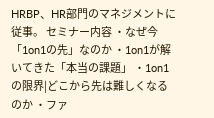HRBP、HR部門のマネジメントに従事。 セミナー内容 ・なぜ今「1on1の先」なのか ・1on1が解いてきた「本当の課題」 ・1on1の限界|どこから先は難しくなるのか ・ファ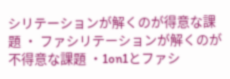シリテーションが解くのが得意な課題 ・ ファシリテーションが解くのが不得意な課題 ・1on1とファシ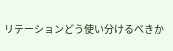リテーションどう使い分けるべきか